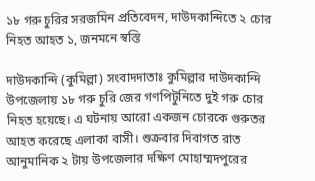১৮ গরু চুরির সরজমিন প্রতিবেদন, দাউদকান্দিতে ২ চোর নিহত আহত ১, জনমনে স্বস্তি

দাউদকান্দি (কুমিল্লা) সংবাদদাতাঃ কুমিল্লার দাউদকান্দি উপজেলায় ১৮ গরু চুরি জের গণপিটুনিতে দুই গরু চোর নিহত হয়েছে। এ ঘটনায় আরো একজন চোরকে গুরুতর আহত করেছে এলাকা বাসী। শুক্রবার দিবাগত রাত আনুমানিক ২ টায় উপজেলার দক্ষিণ মোহাম্মদপুরের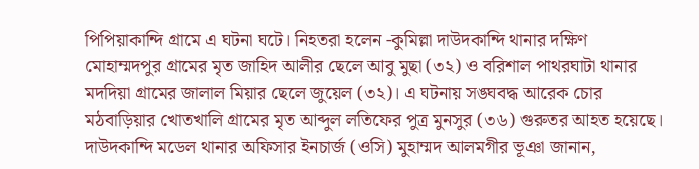পিপিয়াকান্দি গ্রামে এ ঘটনা ঘটে। নিহতরা হলেন -কুমিল্লা দাউদকান্দি থানার দক্ষিণ মোহাম্মদপুর গ্রামের মৃত জাহিদ আলীর ছেলে আবু মুছা (৩২) ও বরিশাল পাথরঘাটা থানার মদদিয়া গ্রামের জালাল মিয়ার ছেলে জুয়েল (৩২)। এ ঘটনায় সঙ্ঘবদ্ধ আরেক চোর মঠবাড়িয়ার খোতখালি গ্রামের মৃত আব্দুল লতিফের পুত্র মুনসুর (৩৬) গুরুতর আহত হয়েছে। দাউদকান্দি মডেল থানার অফিসার ইনচার্জ (ওসি) মুহাম্মদ আলমগীর ভূঞা জানান,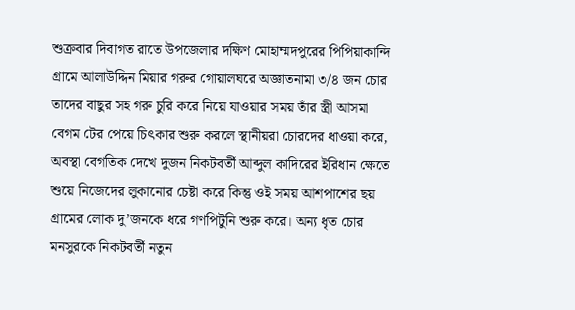শুক্রবার দিবাগত রাতে উপজেলার দক্ষিণ মোহাম্মদপুরের পিপিয়াকান্দি গ্রামে আলাউদ্দিন মিয়ার গরুর গোয়ালঘরে অজ্ঞাতনামা ৩/৪ জন চোর তাদের বাছুর সহ গরু চুরি করে নিয়ে যাওয়ার সময় তাঁর স্ত্রী আসমা বেগম টের পেয়ে চিৎকার শুরু করলে স্থানীয়রা চোরদের ধাওয়া করে, অবস্থা বেগতিক দেখে দুজন নিকটবর্তী আব্দুল কাদিরের ইরিধান ক্ষেতে শুয়ে নিজেদের লুকানোর চেষ্টা করে কিন্তু ওই সময় আশপাশের ছয় গ্রামের লোক দু’জনকে ধরে গণপিটুনি শুরু করে। অন্য ধৃত চোর মনসুরকে নিকটবর্তী নতুন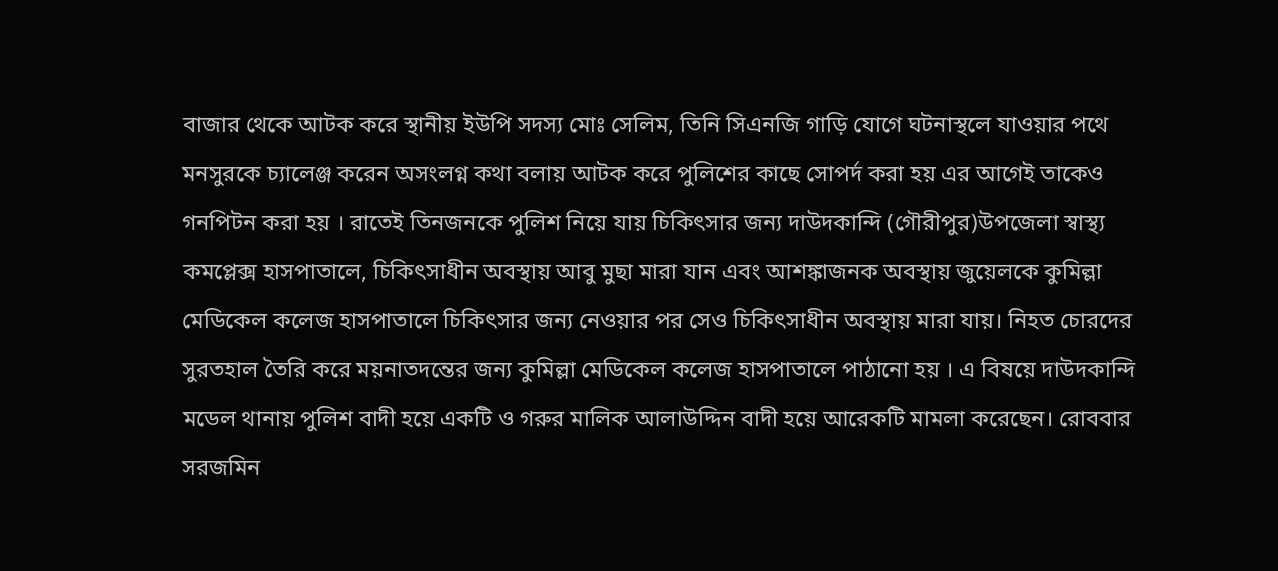বাজার থেকে আটক করে স্থানীয় ইউপি সদস্য মোঃ সেলিম, তিনি সিএনজি গাড়ি যোগে ঘটনাস্থলে যাওয়ার পথে মনসুরকে চ্যালেঞ্জ করেন অসংলগ্ন কথা বলায় আটক করে পুলিশের কাছে সোপর্দ করা হয় এর আগেই তাকেও গনপিটন করা হয় । রাতেই তিনজনকে পুলিশ নিয়ে যায় চিকিৎসার জন্য দাউদকান্দি (গৌরীপুর)উপজেলা স্বাস্থ্য কমপ্লেক্স হাসপাতালে, চিকিৎসাধীন অবস্থায় আবু মুছা মারা যান এবং আশঙ্কাজনক অবস্থায় জুয়েলকে কুমিল্লা মেডিকেল কলেজ হাসপাতালে চিকিৎসার জন্য নেওয়ার পর সেও চিকিৎসাধীন অবস্থায় মারা যায়। নিহত চোরদের সুরতহাল তৈরি করে ময়নাতদন্তের জন্য কুমিল্লা মেডিকেল কলেজ হাসপাতালে পাঠানো হয় । এ বিষয়ে দাউদকান্দি মডেল থানায় পুলিশ বাদী হয়ে একটি ও গরুর মালিক আলাউদ্দিন বাদী হয়ে আরেকটি মামলা করেছেন। রোববার সরজমিন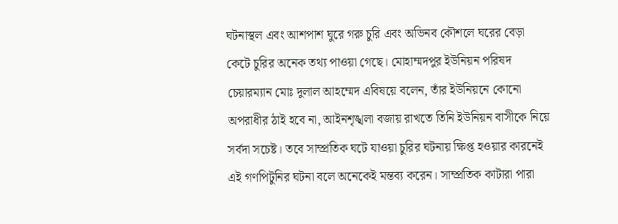ঘটনাস্থল এবং আশপাশ ঘুরে গরু চুরি এবং অভিনব কৌশলে ঘরের বেড়া কেটে চুরির অনেক তথ্য পাওয়া গেছে। মোহাম্মদপুর ইউনিয়ন পরিষদ চেয়ারম্যান মোঃ দুলাল আহম্মেদ এবিষয়ে বলেন, তাঁর ইউনিয়নে কোনো অপরাধীর ঠাই হবে না, আইনশৃঙ্খলা বজায় রাখতে তিনি ইউনিয়ন বাসীকে নিয়ে সর্বদা সচেষ্ট। তবে সাম্প্রতিক ঘটে যাওয়া চুরির ঘটনায় ক্ষিপ্ত হওয়ার কারনেই এই গণপিটুনির ঘটনা বলে অনেকেই মন্তব্য করেন। সাম্প্রতিক কাটারা পারা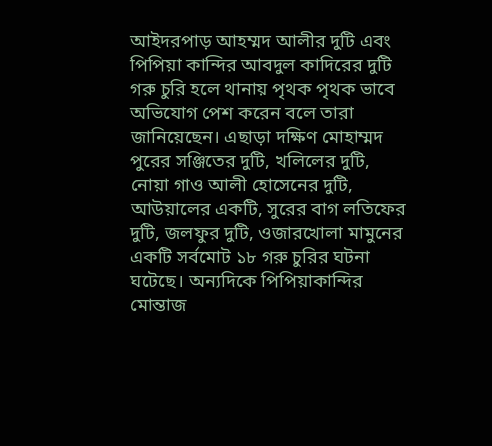আইদরপাড় আহম্মদ আলীর দুটি এবং পিপিয়া কান্দির আবদুল কাদিরের দুটি গরু চুরি হলে থানায় পৃথক পৃথক ভাবে অভিযোগ পেশ করেন বলে তারা জানিয়েছেন। এছাড়া দক্ষিণ মোহাম্মদ পুরের সঞ্জিতের দুটি, খলিলের দুটি, নোয়া গাও আলী হোসেনের দুটি, আউয়ালের একটি, সুরের বাগ লতিফের দুটি, জলফুর দুটি, ওজারখোলা মামুনের একটি সর্বমোট ১৮ গরু চুরির ঘটনা ঘটেছে। অন্যদিকে পিপিয়াকান্দির মোন্তাজ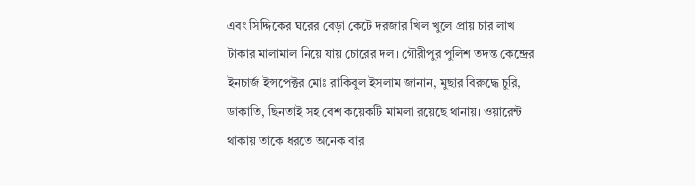এবং সিদ্দিকের ঘরের বেড়া কেটে দরজার খিল খুলে প্রায় চার লাখ টাকার মালামাল নিয়ে যায় চোরের দল। গৌরীপুর পুলিশ তদন্ত কেন্দ্রের ইনচার্জ ইন্সপেক্টর মোঃ রাকিবুল ইসলাম জানান, মুছার বিরুদ্ধে চুরি, ডাকাতি, ছিনতাই সহ বেশ কয়েকটি মামলা রয়েছে থানায়। ওয়ারেন্ট থাকায় তাকে ধরতে অনেক বার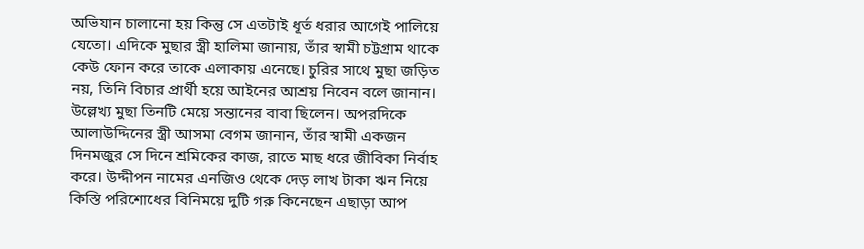অভিযান চালানো হয় কিন্তু সে এতটাই ধূর্ত ধরার আগেই পালিয়ে যেতো। এদিকে মুছার স্ত্রী হালিমা জানায়, তাঁর স্বামী চট্টগ্রাম থাকে কেউ ফোন করে তাকে এলাকায় এনেছে। চুরির সাথে মুছা জড়িত নয়, তিনি বিচার প্রার্থী হয়ে আইনের আশ্রয় নিবেন বলে জানান। উল্লেখ্য মুছা তিনটি মেয়ে সন্তানের বাবা ছিলেন। অপরদিকে আলাউদ্দিনের স্ত্রী আসমা বেগম জানান, তাঁর স্বামী একজন দিনমজুর সে দিনে শ্রমিকের কাজ, রাতে মাছ ধরে জীবিকা নির্বাহ করে। উদ্দীপন নামের এনজিও থেকে দেড় লাখ টাকা ঋন নিয়ে কিস্তি পরিশোধের বিনিময়ে দুটি গরু কিনেছেন এছাড়া আপ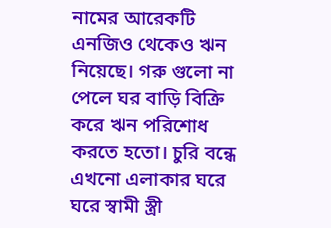নামের আরেকটি এনজিও থেকেও ঋন নিয়েছে। গরু গুলো না পেলে ঘর বাড়ি বিক্রি করে ঋন পরিশোধ করতে হতো। চুরি বন্ধে এখনো এলাকার ঘরে ঘরে স্বামী স্ত্রী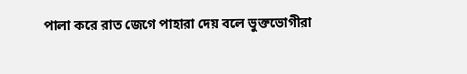পালা করে রাত জেগে পাহারা দেয় বলে ভুক্তভোগীরা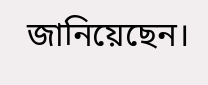জানিয়েছেন।